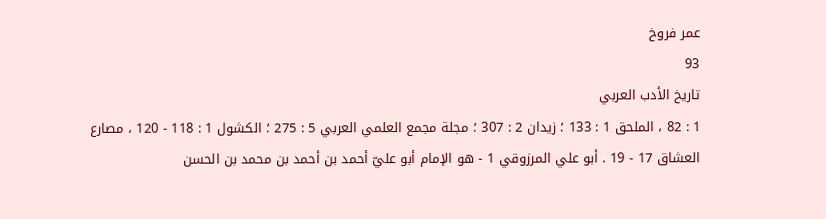عمر فروخ
93
تاريخ الأدب العربي
1 : 82 ، الملحق 1 : 133 ؛ زيدان 2 : 307 ؛ مجلة مجمع العلمي العربي 5 : 275 ؛ الكشول 1 : 118 - 120 ، مصارع العشاق 17 - 19 . أبو علي المرزوقي 1 - هو الإمام أبو عليّ أحمد بن أحمد بن محمد بن الحسن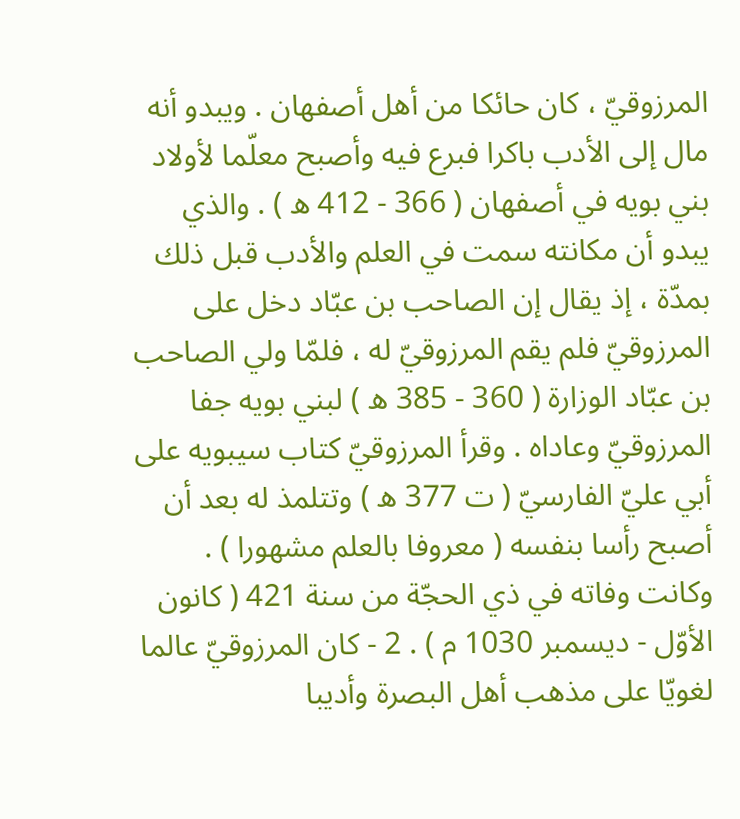المرزوقيّ ، كان حائكا من أهل أصفهان . ويبدو أنه مال إلى الأدب باكرا فبرع فيه وأصبح معلّما لأولاد بني بويه في أصفهان ( 366 - 412 ه ) . والذي يبدو أن مكانته سمت في العلم والأدب قبل ذلك بمدّة ، إذ يقال إن الصاحب بن عبّاد دخل على المرزوقيّ فلم يقم المرزوقيّ له ، فلمّا ولي الصاحب بن عبّاد الوزارة ( 360 - 385 ه ) لبني بويه جفا المرزوقيّ وعاداه . وقرأ المرزوقيّ كتاب سيبويه على أبي عليّ الفارسيّ ( ت 377 ه ) وتتلمذ له بعد أن أصبح رأسا بنفسه ( معروفا بالعلم مشهورا ) . وكانت وفاته في ذي الحجّة من سنة 421 ( كانون الأوّل - ديسمبر 1030 م ) . 2 - كان المرزوقيّ عالما لغويّا على مذهب أهل البصرة وأديبا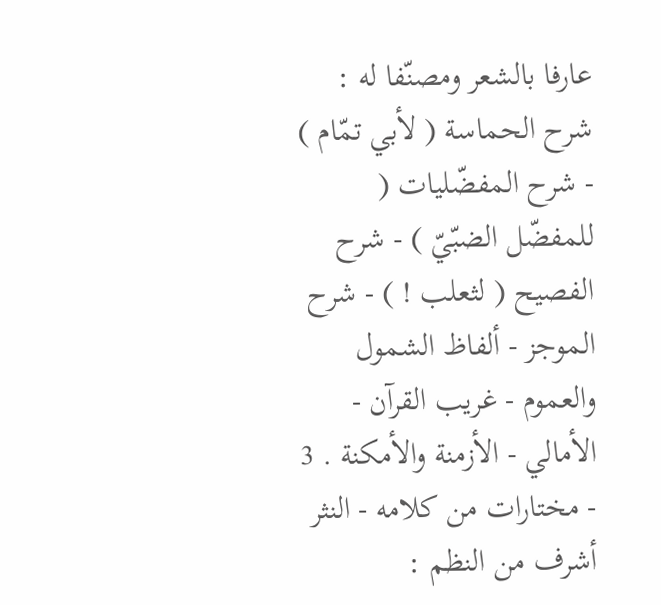عارفا بالشعر ومصنّفا له : شرح الحماسة ( لأبي تمّام ) - شرح المفضّليات ( للمفضّل الضبّيّ ) - شرح الفصيح ( لثعلب ! ) - شرح الموجز - ألفاظ الشمول والعموم - غريب القرآن - الأمالي - الأزمنة والأمكنة . 3 - مختارات من كلامه - النثر أشرف من النظم :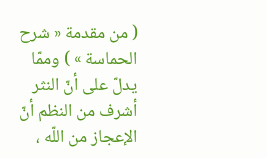( من مقدمة « شرح الحماسة » ) وممّا يدلّ على أنّ النثر أشرف من النظم أنّ الإعجاز من اللّه ،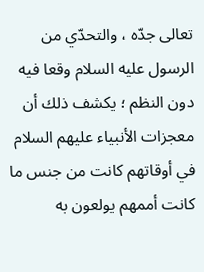تعالى جدّه ، والتحدّي من الرسول عليه السلام وقعا فيه دون النظم ؛ يكشف ذلك أن معجزات الأنبياء عليهم السلام في أوقاتهم كانت من جنس ما كانت أممهم يولعون به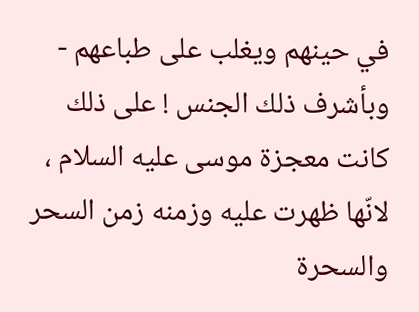في حينهم ويغلب على طباعهم - وبأشرف ذلك الجنس ! على ذلك كانت معجزة موسى عليه السلام ، لانّها ظهرت عليه وزمنه زمن السحر والسحرة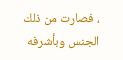، فصارت من ذلك الجنس وبأشرفه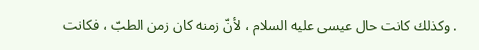. وكذلك كانت حال عيسى عليه السلام ، لأنّ زمنه كان زمن الطبّ ، فكانت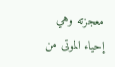معجزته وهي إحياء الموتى من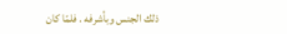ذلك الجنس وبأشرفه . فلمّا كان